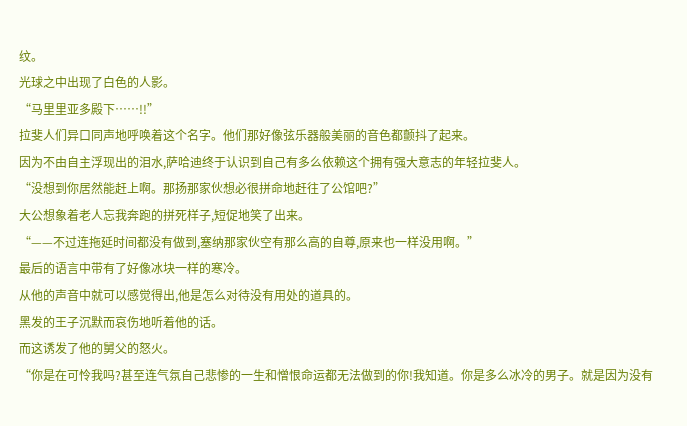纹。
光球之中出现了白色的人影。
“马里里亚多殿下……!!”
拉斐人们异口同声地呼唤着这个名字。他们那好像弦乐器般美丽的音色都颤抖了起来。
因为不由自主浮现出的泪水,萨哈迪终于认识到自己有多么依赖这个拥有强大意志的年轻拉斐人。
“没想到你居然能赶上啊。那扬那家伙想必很拼命地赶往了公馆吧?”
大公想象着老人忘我奔跑的拼死样子,短促地笑了出来。
“——不过连拖延时间都没有做到,塞纳那家伙空有那么高的自尊,原来也一样没用啊。”
最后的语言中带有了好像冰块一样的寒冷。
从他的声音中就可以感觉得出,他是怎么对待没有用处的道具的。
黑发的王子沉默而哀伤地听着他的话。
而这诱发了他的舅父的怒火。
“你是在可怜我吗?甚至连气氛自己悲惨的一生和憎恨命运都无法做到的你!我知道。你是多么冰冷的男子。就是因为没有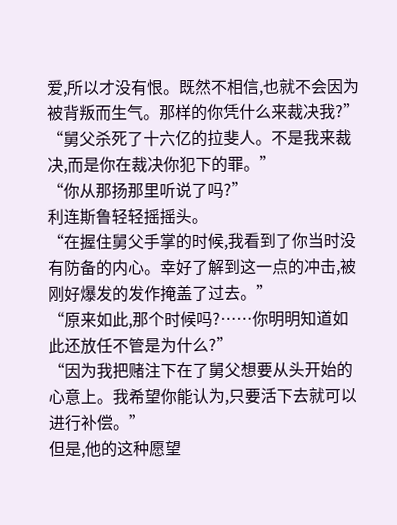爱,所以才没有恨。既然不相信,也就不会因为被背叛而生气。那样的你凭什么来裁决我?”
“舅父杀死了十六亿的拉斐人。不是我来裁决,而是你在裁决你犯下的罪。”
“你从那扬那里听说了吗?”
利连斯鲁轻轻摇摇头。
“在握住舅父手掌的时候,我看到了你当时没有防备的内心。幸好了解到这一点的冲击,被刚好爆发的发作掩盖了过去。”
“原来如此,那个时候吗?……你明明知道如此还放任不管是为什么?”
“因为我把赌注下在了舅父想要从头开始的心意上。我希望你能认为,只要活下去就可以进行补偿。”
但是,他的这种愿望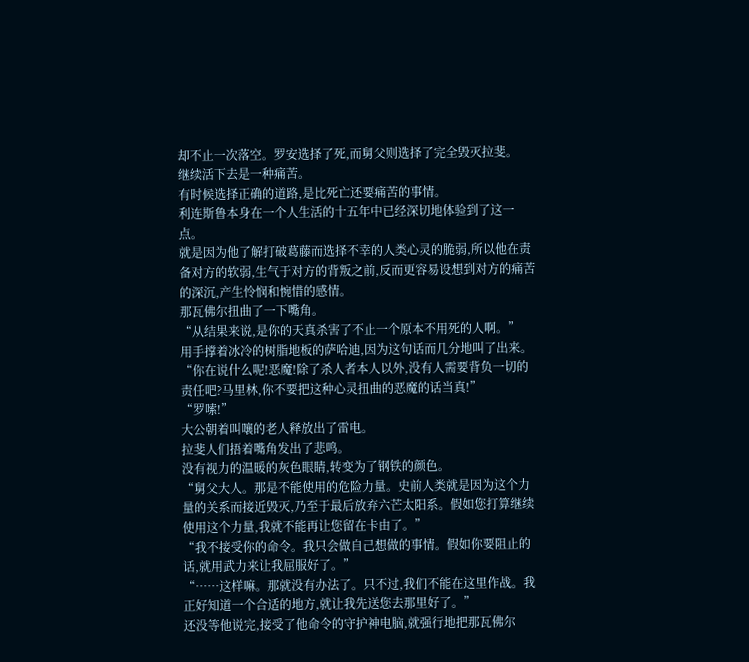却不止一次落空。罗安选择了死,而舅父则选择了完全毁灭拉斐。
继续活下去是一种痛苦。
有时候选择正确的道路,是比死亡还要痛苦的事情。
利连斯鲁本身在一个人生活的十五年中已经深切地体验到了这一点。
就是因为他了解打破葛藤而选择不幸的人类心灵的脆弱,所以他在责备对方的软弱,生气于对方的背叛之前,反而更容易设想到对方的痛苦的深沉,产生怜悯和惋惜的感情。
那瓦佛尔扭曲了一下嘴角。
“从结果来说,是你的天真杀害了不止一个原本不用死的人啊。”
用手撑着冰冷的树脂地板的萨哈迪,因为这句话而几分地叫了出来。
“你在说什么呢!恶魔!除了杀人者本人以外,没有人需要背负一切的责任吧?马里林,你不要把这种心灵扭曲的恶魔的话当真!”
“罗嗦!”
大公朝着叫嚷的老人释放出了雷电。
拉斐人们捂着嘴角发出了悲鸣。
没有视力的温暖的灰色眼睛,转变为了钢铁的颜色。
“舅父大人。那是不能使用的危险力量。史前人类就是因为这个力量的关系而接近毁灭,乃至于最后放弃六芒太阳系。假如您打算继续使用这个力量,我就不能再让您留在卡由了。”
“我不接受你的命令。我只会做自己想做的事情。假如你要阻止的话,就用武力来让我屈服好了。”
“……这样嘛。那就没有办法了。只不过,我们不能在这里作战。我正好知道一个合适的地方,就让我先送您去那里好了。”
还没等他说完,接受了他命令的守护神电脑,就强行地把那瓦佛尔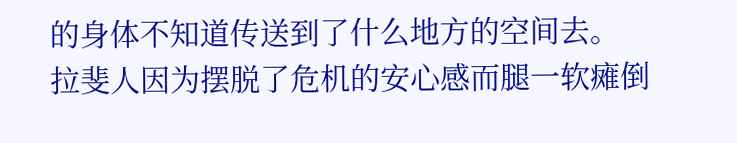的身体不知道传送到了什么地方的空间去。
拉斐人因为摆脱了危机的安心感而腿一软瘫倒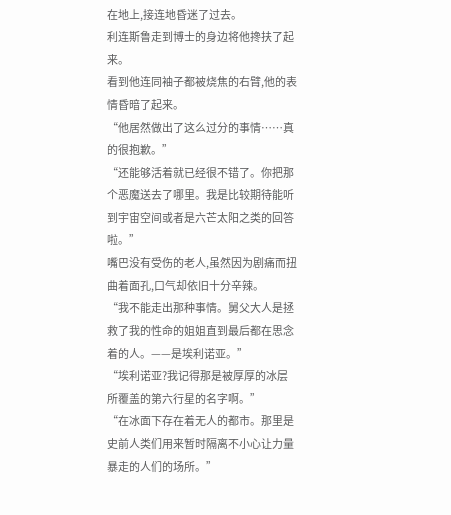在地上,接连地昏迷了过去。
利连斯鲁走到博士的身边将他搀扶了起来。
看到他连同袖子都被烧焦的右臂,他的表情昏暗了起来。
“他居然做出了这么过分的事情……真的很抱歉。”
“还能够活着就已经很不错了。你把那个恶魔送去了哪里。我是比较期待能听到宇宙空间或者是六芒太阳之类的回答啦。”
嘴巴没有受伤的老人,虽然因为剧痛而扭曲着面孔,口气却依旧十分辛辣。
“我不能走出那种事情。舅父大人是拯救了我的性命的姐姐直到最后都在思念着的人。——是埃利诺亚。”
“埃利诺亚?我记得那是被厚厚的冰层所覆盖的第六行星的名字啊。”
“在冰面下存在着无人的都市。那里是史前人类们用来暂时隔离不小心让力量暴走的人们的场所。”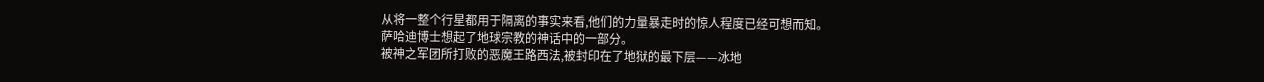从将一整个行星都用于隔离的事实来看,他们的力量暴走时的惊人程度已经可想而知。
萨哈迪博士想起了地球宗教的神话中的一部分。
被神之军团所打败的恶魔王路西法,被封印在了地狱的最下层——冰地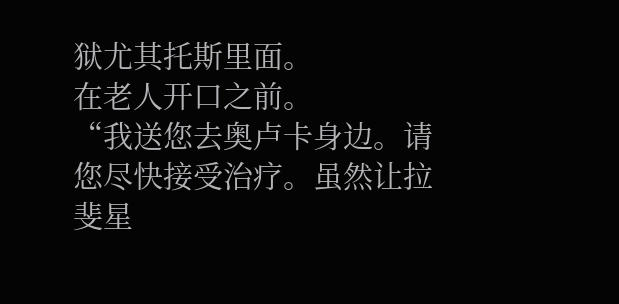狱尤其托斯里面。
在老人开口之前。
“我送您去奥卢卡身边。请您尽快接受治疗。虽然让拉斐星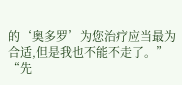的‘奥多罗’为您治疗应当最为合适,但是我也不能不走了。”
“先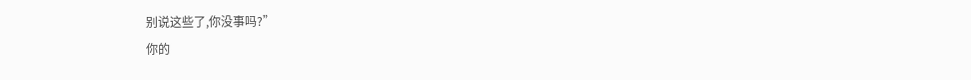别说这些了,你没事吗?”
你的